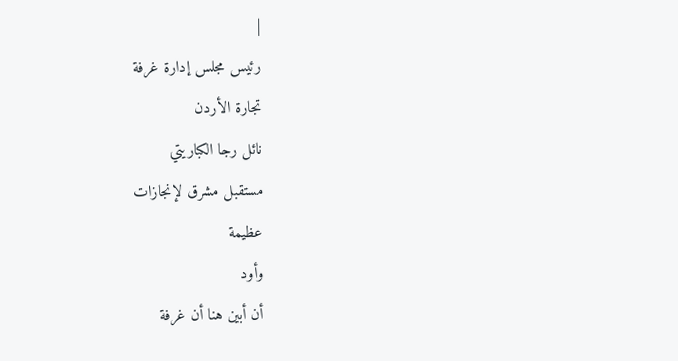|
رئيس مجلس إدارة غرفة
تجارة الأردن
نائل رجا الكباريتي
مستقبل مشرق لإنجازات
عظيمة
وأود
أن أبين هنا أن غرفة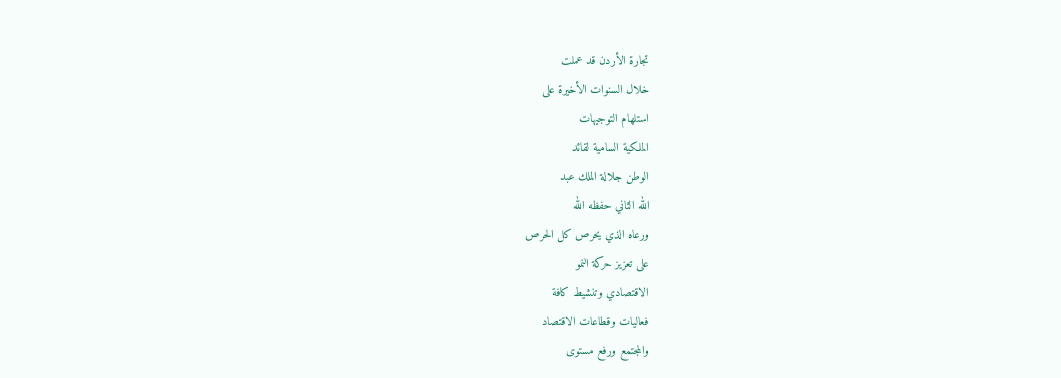تجارة الأردن قد عملت
خلال السنوات الأخيرة على
استلهام التوجيهات
الملكية السامية لقائد
الوطن جلالة الملك عبد
الله الثاني حفظه الله
ورعاه الذي يحرص كل الحرص
على تعزيز حركة النمو
الاقتصادي وتنشيط كافة
فعاليات وقطاعات الاقتصاد
والمجتمع ورفع مستوى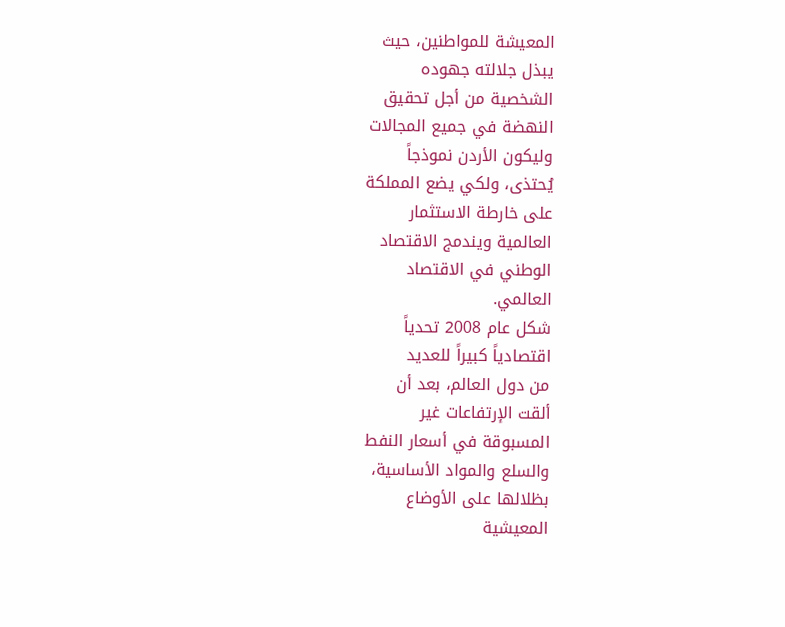المعيشة للمواطنين، حيث
يبذل جلالته جهوده
الشخصية من أجل تحقيق
النهضة في جميع المجالات
وليكون الأردن نموذجاً
يُحتذى، ولكي يضع المملكة
على خارطة الاستثمار
العالمية ويندمج الاقتصاد
الوطني في الاقتصاد
العالمي.
شكل عام 2008 تحدياً
اقتصادياً كبيراً للعديد
من دول العالم، بعد أن
ألقت الإرتفاعات غير
المسبوقة في أسعار النفط
والسلع والمواد الأساسية،
بظلالها على الأوضاع
المعيشية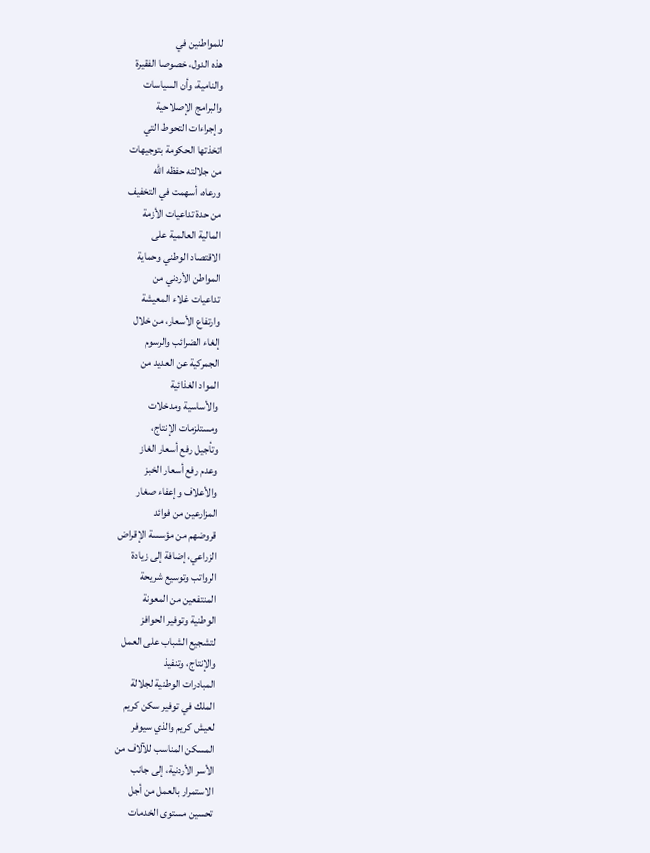للمواطنين في
هذه الدول، خصوصا الفقيرة
والنامية، وأن السياسات
والبرامج الإصلاحية
وإجراءات التحوط التي
اتخذتها الحكومة بتوجيهات
من جلالته حفظه الله
ورعاه، أسهمت في التخفيف
من حدة تداعيات الأزمة
المالية العالمية على
الاقتصاد الوطني وحماية
المواطن الأردني من
تداعيات غلاء المعيشة
وارتفاع الأسعار، من خلال
إلغاء الضرائب والرسوم
الجمركية عن العديد من
المواد الغذائية
والأساسية ومدخلات
ومستلزمات الإنتاج،
وتأجيل رفع أسعار الغاز
وعدم رفع أسعار الخبز
والأعلاف وإعفاء صغار
المزارعين من فوائد
قروضهم من مؤسسة الإقراض
الزراعي، إضافة إلى زيادة
الرواتب وتوسيع شريحة
المنتفعين من المعونة
الوطنية وتوفير الحوافز
لتشجيع الشباب على العمل
والإنتاج، وتنفيذ
المبادرات الوطنية لجلالة
الملك في توفير سكن كريم
لعيش كريم والذي سيوفر
المسكن المناسب للآلاف من
الأسر الأردنية، إلى جانب
الاستمرار بالعمل من أجل
تحسين مستوى الخدمات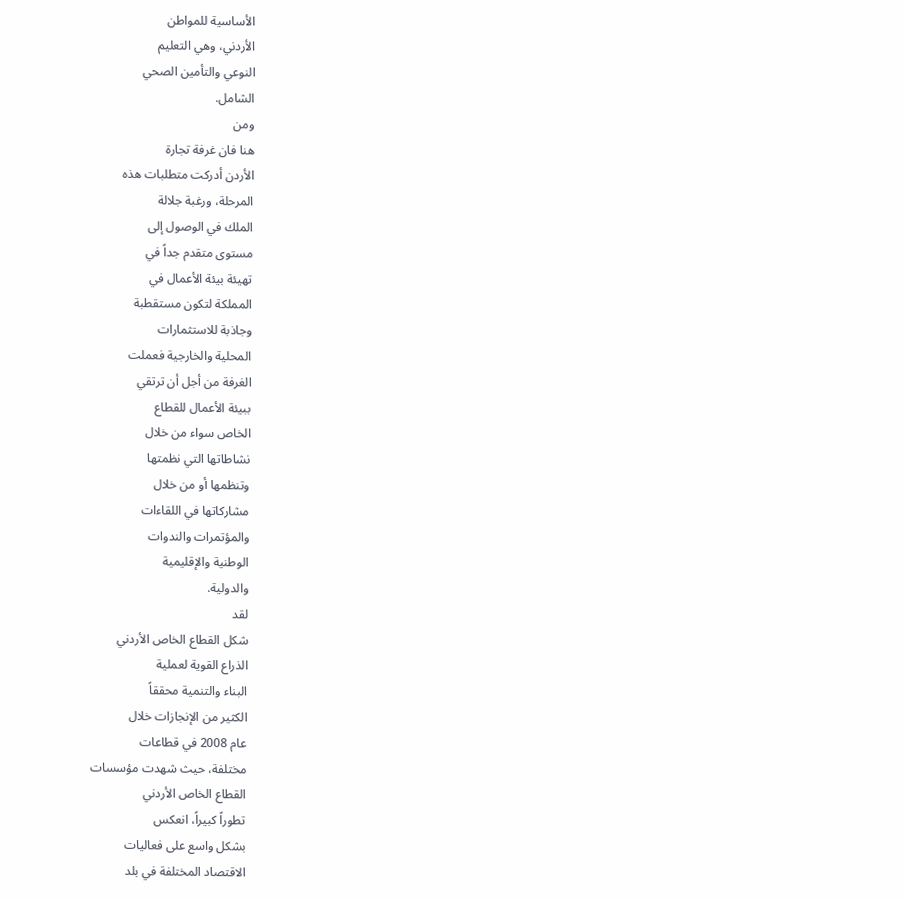الأساسية للمواطن
الأردني، وهي التعليم
النوعي والتأمين الصحي
الشامل.
ومن
هنا فان غرفة تجارة
الأردن أدركت متطلبات هذه
المرحلة، ورغبة جلالة
الملك في الوصول إلى
مستوى متقدم جداً في
تهيئة بيئة الأعمال في
المملكة لتكون مستقطبة
وجاذبة للاستثمارات
المحلية والخارجية فعملت
الغرفة من أجل أن ترتقي
ببيئة الأعمال للقطاع
الخاص سواء من خلال
نشاطاتها التي نظمتها
وتنظمها أو من خلال
مشاركاتها في اللقاءات
والمؤتمرات والندوات
الوطنية والإقليمية
والدولية.
لقد
شكل القطاع الخاص الأردني
الذراع القوية لعملية
البناء والتنمية محققاً
الكثير من الإنجازات خلال
عام 2008 في قطاعات
مختلفة، حيث شهدت مؤسسات
القطاع الخاص الأردني
تطوراً كبيراً، انعكس
بشكل واسع على فعاليات
الاقتصاد المختلفة في بلد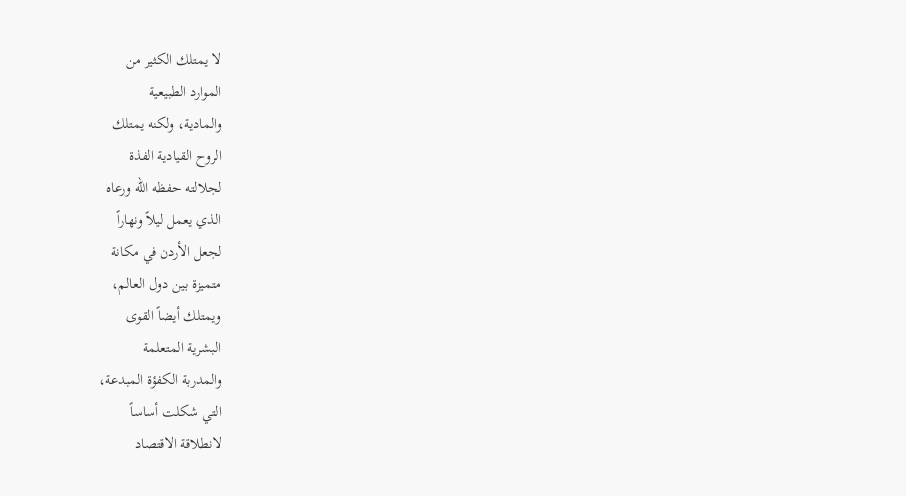لا يمتلك الكثير من
الموارد الطبيعية
والمادية، ولكنه يمتلك
الروح القيادية الفذة
لجلالته حفظه الله ورعاه
الذي يعمل ليلاً ونهاراً
لجعل الأردن في مكانة
متميزة بين دول العالم،
ويمتلك أيضاً القوى
البشرية المتعلمة
والمدربة الكفؤة المبدعة،
التي شكلت أساساً
لانطلاقة الاقتصاد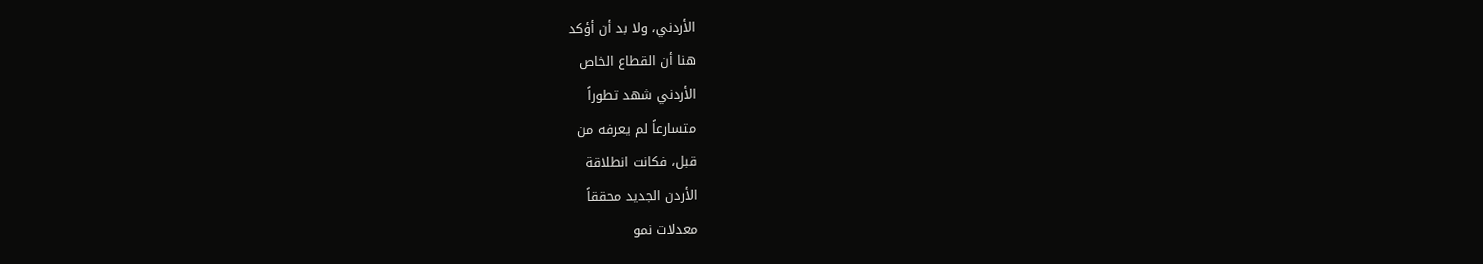الأردني، ولا بد أن أؤكد
هنا أن القطاع الخاص
الأردني شهد تطوراً
متسارعاً لم يعرفه من
قبل، فكانت انطلاقة
الأردن الجديد محققاً
معدلات نمو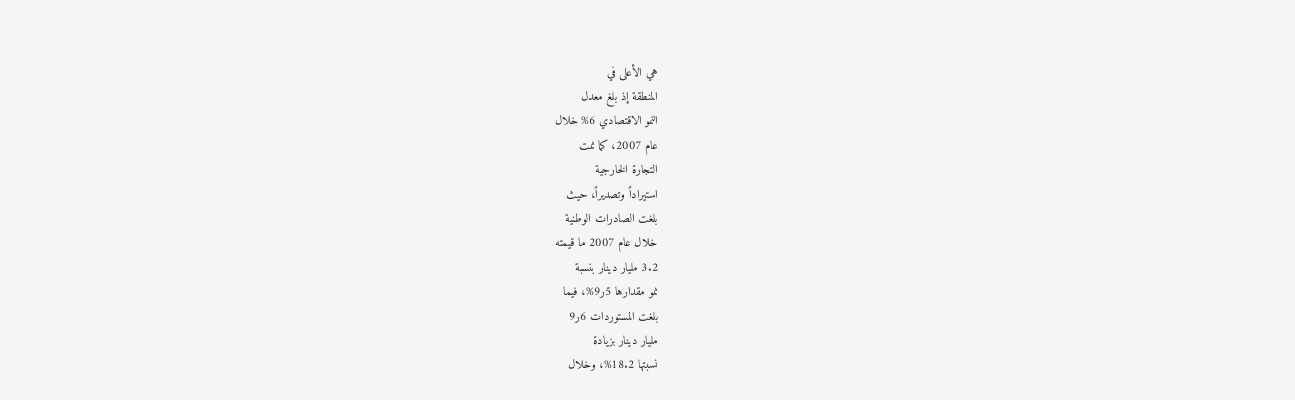هي الأعلى في
المنطقة إذ بلغ معدل
النمو الاقتصادي 6% خلال
عام 2007، كما نمت
التجارة الخارجية
استيراداً وتصديراً، حيث
بلغت الصادرات الوطنية
خلال عام 2007 ما قيمته
3.2 مليار دينار بنسبة
نمو مقدارها 5ر9%، فيما
بلغت المستوردات 6ر9
مليار دينار بزيادة
نسبتها 18.2%، وخلال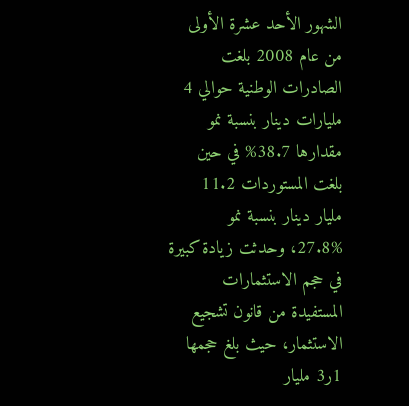الشهور الأحد عشرة الأولى
من عام 2008 بلغت
الصادرات الوطنية حوالي 4
مليارات دينار بنسبة نمو
مقدارها 38.7% في حين
بلغت المستوردات 11.2
مليار دينار بنسبة نمو
27.8%، وحدثت زيادة كبيرة
في حجم الاستثمارات
المستفيدة من قانون تشجيع
الاستثمار، حيث بلغ حجمها
1ر3 مليار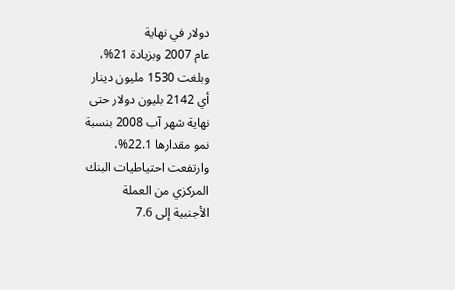دولار في نهاية
عام 2007 وبزيادة 21%،
وبلغت 1530 مليون دينار
أي 2142 بليون دولار حتى
نهاية شهر آب 2008 بنسبة
نمو مقدارها 22.1%،
وارتفعت احتياطيات البنك
المركزي من العملة
الأجنبية إلى 7.6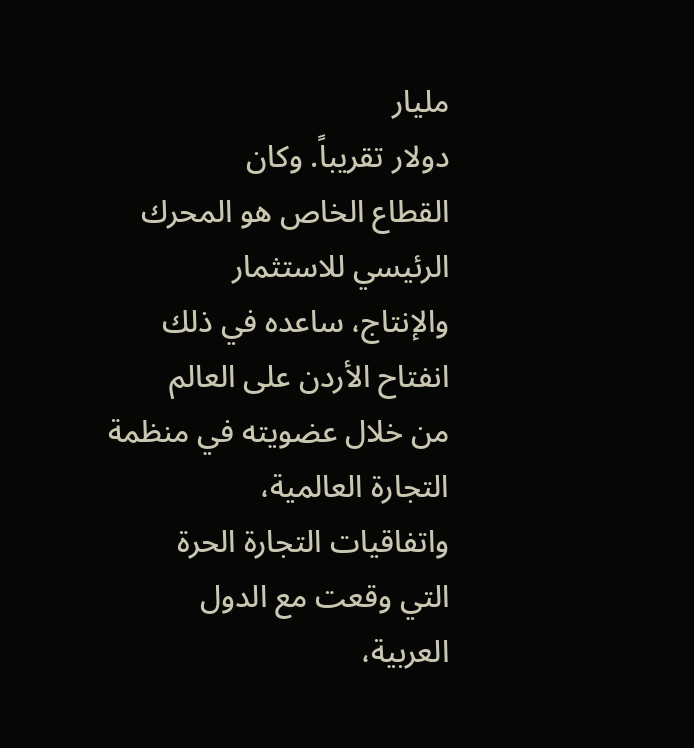مليار
دولار تقريباً. وكان
القطاع الخاص هو المحرك
الرئيسي للاستثمار
والإنتاج، ساعده في ذلك
انفتاح الأردن على العالم
من خلال عضويته في منظمة
التجارة العالمية،
واتفاقيات التجارة الحرة
التي وقعت مع الدول
العربية،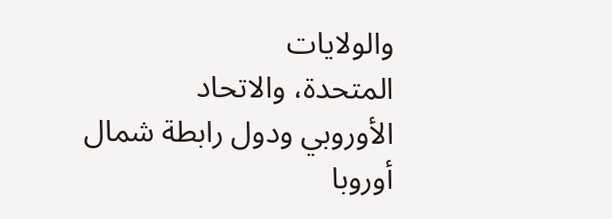والولايات
المتحدة، والاتحاد
الأوروبي ودول رابطة شمال
أوروبا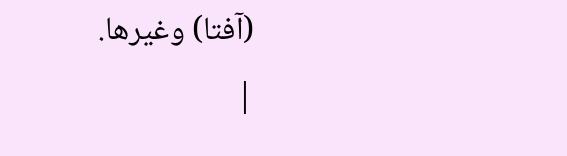(آفتا) وغيرها.
|